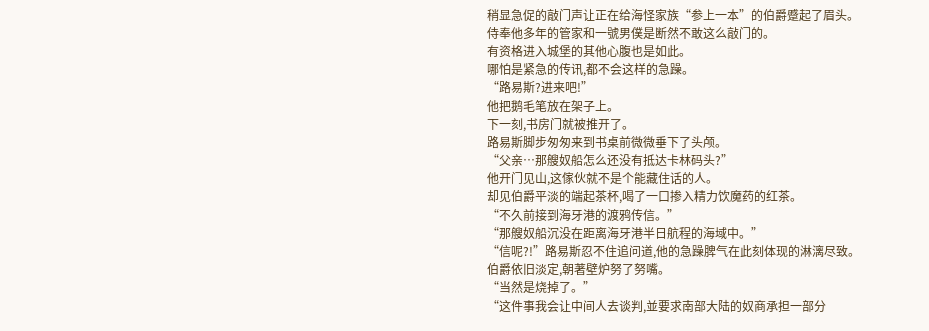稍显急促的敲门声让正在给海怪家族“参上一本”的伯爵蹙起了眉头。
侍奉他多年的管家和一號男僕是断然不敢这么敲门的。
有资格进入城堡的其他心腹也是如此。
哪怕是紧急的传讯,都不会这样的急躁。
“路易斯?进来吧!”
他把鹅毛笔放在架子上。
下一刻,书房门就被推开了。
路易斯脚步匆匆来到书桌前微微垂下了头颅。
“父亲…那艘奴船怎么还没有抵达卡林码头?”
他开门见山,这傢伙就不是个能藏住话的人。
却见伯爵平淡的端起茶杯,喝了一口掺入精力饮魔药的红茶。
“不久前接到海牙港的渡鸦传信。”
“那艘奴船沉没在距离海牙港半日航程的海域中。”
“信呢?!”路易斯忍不住追问道,他的急躁脾气在此刻体现的淋漓尽致。
伯爵依旧淡定,朝著壁炉努了努嘴。
“当然是烧掉了。”
“这件事我会让中间人去谈判,並要求南部大陆的奴商承担一部分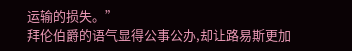运输的损失。”
拜伦伯爵的语气显得公事公办,却让路易斯更加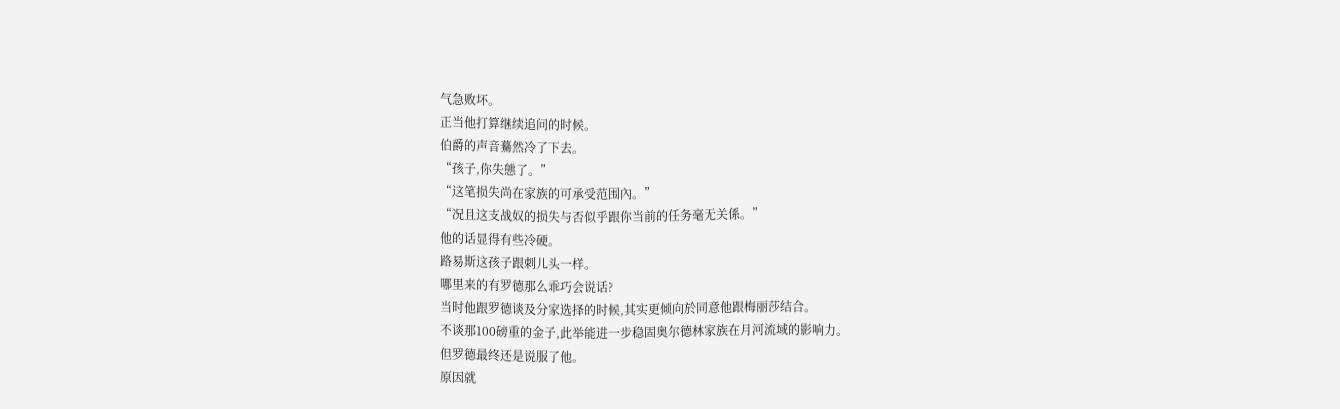气急败坏。
正当他打算继续追问的时候。
伯爵的声音驀然冷了下去。
“孩子,你失態了。”
“这笔损失尚在家族的可承受范围內。”
“况且这支战奴的损失与否似乎跟你当前的任务毫无关係。”
他的话显得有些冷硬。
路易斯这孩子跟刺儿头一样。
哪里来的有罗德那么乖巧会说话?
当时他跟罗德谈及分家选择的时候,其实更倾向於同意他跟梅丽莎结合。
不谈那100磅重的金子,此举能进一步稳固奥尔德林家族在月河流域的影响力。
但罗德最终还是说服了他。
原因就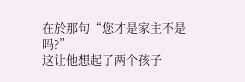在於那句“您才是家主不是吗?”
这让他想起了两个孩子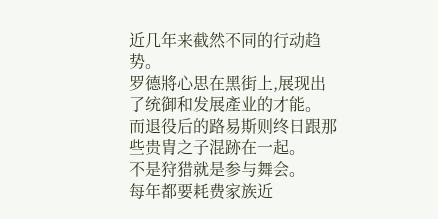近几年来截然不同的行动趋势。
罗德將心思在黑街上,展现出了统御和发展產业的才能。
而退役后的路易斯则终日跟那些贵胄之子混跡在一起。
不是狩猎就是参与舞会。
每年都要耗费家族近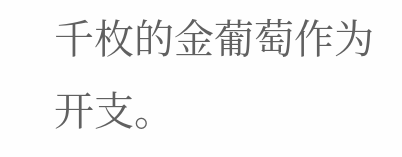千枚的金葡萄作为开支。